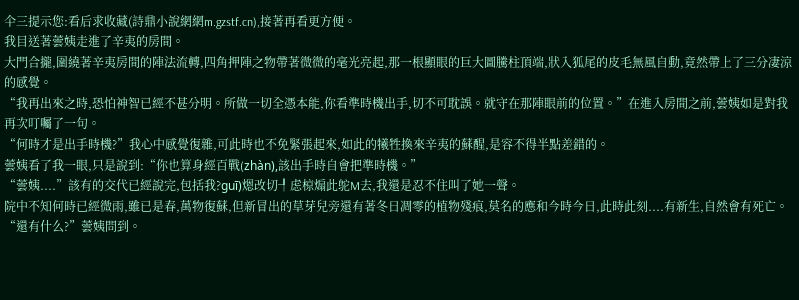仐三提示您:看后求收藏(詩鼎小說網網m.gzstf.cn),接著再看更方便。
我目送著蕓姨走進了辛夷的房間。
大門合攏,圍繞著辛夷房間的陣法流轉,四角押陣之物帶著微微的毫光亮起,那一根顯眼的巨大圖騰柱頂端,狀入狐尾的皮毛無風自動,竟然帶上了三分凄涼的感覺。
“我再出來之時,恐怕神智已經不甚分明。所做一切全憑本能,你看準時機出手,切不可耽誤。就守在那陣眼前的位置。”在進入房間之前,蕓姨如是對我再次叮囑了一句。
“何時才是出手時機?”我心中感覺復雜,可此時也不免緊張起來,如此的犧牲換來辛夷的蘇醒,是容不得半點差錯的。
蕓姨看了我一眼,只是說到:“你也算身經百戰(zhàn),該出手時自會把準時機。”
“蕓姨....”該有的交代已經說完,包括我?guī)煾改切┦虑椋煽此鸵M去,我還是忍不住叫了她一聲。
院中不知何時已經微雨,雖已是春,萬物復蘇,但新冒出的草芽兒旁還有著冬日凋零的植物殘痕,莫名的應和今時今日,此時此刻....有新生,自然會有死亡。
“還有什么?”蕓姨問到。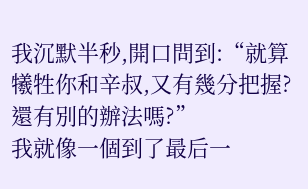我沉默半秒,開口問到:“就算犧牲你和辛叔,又有幾分把握?還有別的辦法嗎?”
我就像一個到了最后一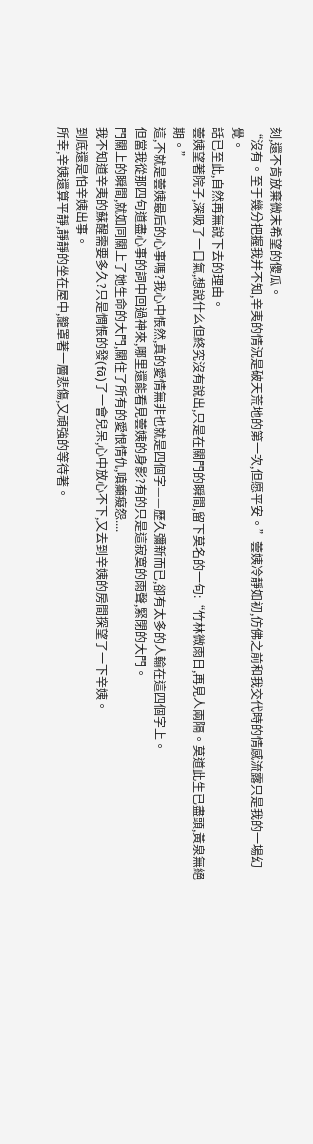刻,還不肯放棄微末希望的傻瓜。
“沒有。至于幾分把握我并不知,辛夷的情況是破天荒地的第一次,但愿平安。”蕓姨冷靜如初,仿佛之前和我交代時的情感流露只是我的一場幻覺。
話已至此,自然再無說下去的理由。
蕓姨望著院子,深吸了一口氣,想說什么但終究沒有說出,只是在關門的瞬間,留下莫名的一句:“竹林微雨日,再見人兩隔。莫道此生已盡頭,黃泉無絕期。”
這,不就是蕓姨最后的心事嗎?我心中悵然,真的愛情無非也就是四個字——歷久彌新而已,卻有太多的人輸在這四個字上。
但當我從那四句道盡心事的詞中回過神來,哪里還能看見蕓姨的身影?有的只是這寂寞的雨聲,緊閉的大門。
門關上的瞬間,就如同關上了她生命的大門,關住了所有的愛恨情仇,嗔癲癡怨....
我不知道辛夷的蘇醒需要多久?只是惆悵的發(fā)了一會兒呆,心中放心不下,又去到辛姨的房間探望了一下辛姨。
到底還是怕辛姨出事。
所幸,辛姨還算平靜,靜靜的坐在屋中,籠罩著一層悲傷,又頑強的等待著。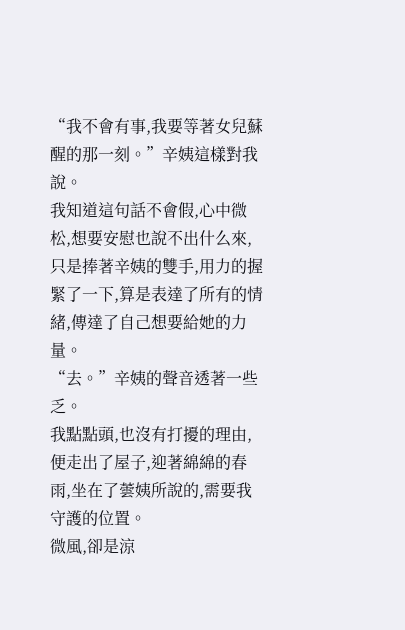“我不會有事,我要等著女兒蘇醒的那一刻。”辛姨這樣對我說。
我知道這句話不會假,心中微松,想要安慰也說不出什么來,只是捧著辛姨的雙手,用力的握緊了一下,算是表達了所有的情緒,傳達了自己想要給她的力量。
“去。”辛姨的聲音透著一些乏。
我點點頭,也沒有打擾的理由,便走出了屋子,迎著綿綿的春雨,坐在了蕓姨所說的,需要我守護的位置。
微風,卻是涼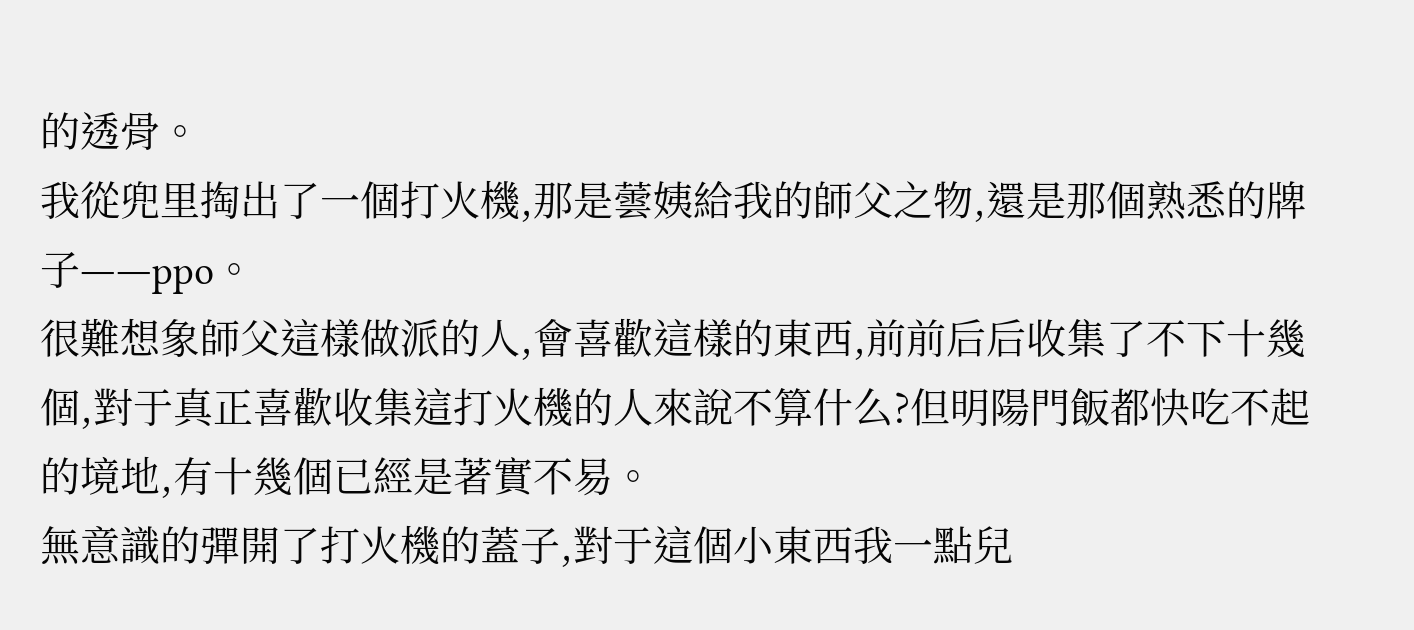的透骨。
我從兜里掏出了一個打火機,那是蕓姨給我的師父之物,還是那個熟悉的牌子——ppo。
很難想象師父這樣做派的人,會喜歡這樣的東西,前前后后收集了不下十幾個,對于真正喜歡收集這打火機的人來說不算什么?但明陽門飯都快吃不起的境地,有十幾個已經是著實不易。
無意識的彈開了打火機的蓋子,對于這個小東西我一點兒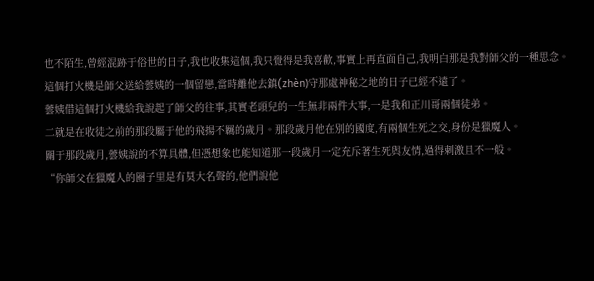也不陌生,曾經混跡于俗世的日子,我也收集這個,我只覺得是我喜歡,事實上再直面自己,我明白那是我對師父的一種思念。
這個打火機是師父送給蕓姨的一個留戀,當時離他去鎮(zhèn)守那處神秘之地的日子已經不遠了。
蕓姨借這個打火機給我說起了師父的往事,其實老頭兒的一生無非兩件大事,一是我和正川哥兩個徒弟。
二就是在收徒之前的那段屬于他的飛揚不羈的歲月。那段歲月他在別的國度,有兩個生死之交,身份是獵魔人。
關于那段歲月,蕓姨說的不算具體,但憑想象也能知道那一段歲月一定充斥著生死與友情,過得刺激且不一般。
“你師父在獵魔人的圈子里是有莫大名聲的,他們說他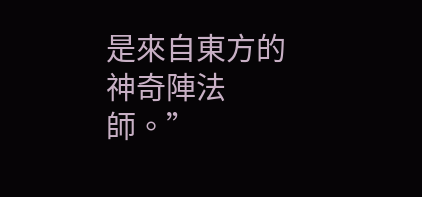是來自東方的神奇陣法師。”